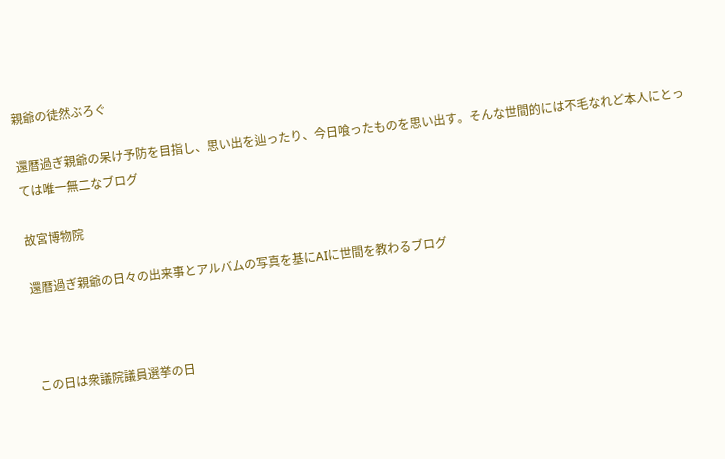親爺の徒然ぶろぐ

還暦過ぎ親爺の呆け予防を目指し、思い出を辿ったり、今日喰ったものを思い出す。そんな世間的には不毛なれど本人にとっては唯一無二なブログ

故宮博物院

還暦過ぎ親爺の日々の出来事とアルバムの写真を基にAIに世間を教わるブログ



この日は衆議院議員選挙の日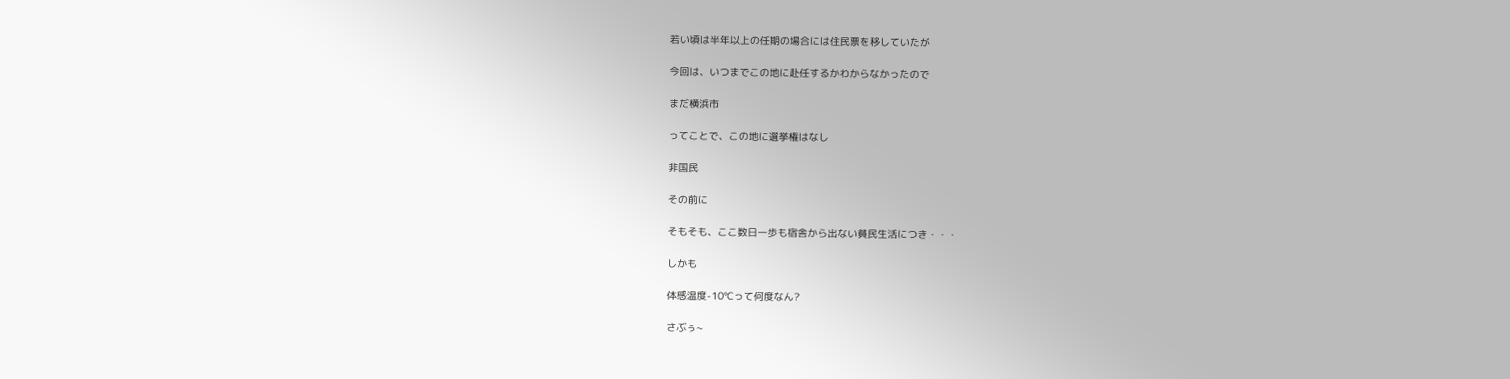若い頃は半年以上の任期の場合には住民票を移していたが

今回は、いつまでこの地に赴任するかわからなかったので

まだ横浜市

ってことで、この地に選挙権はなし

非国民

その前に

そもそも、ここ数日一歩も宿舎から出ない貧民生活につき・・・

しかも

体感温度-10℃って何度なん?

さぶぅ~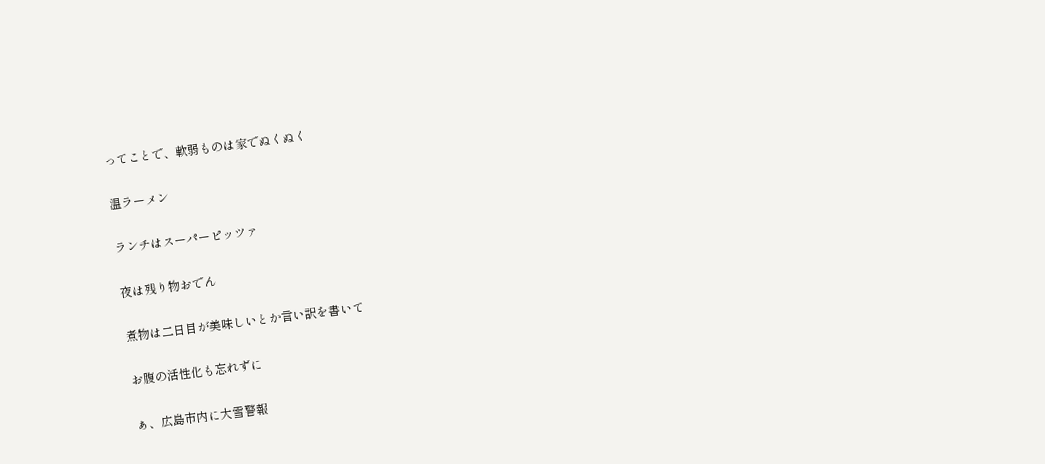ってことで、軟弱ものは家でぬくぬく

温ラーメン

ランチはスーパーピッツァ

夜は残り物おでん

煮物は二日目が美味しいとか言い訳を書いて

お腹の活性化も忘れずに

ぁ、広島市内に大雪警報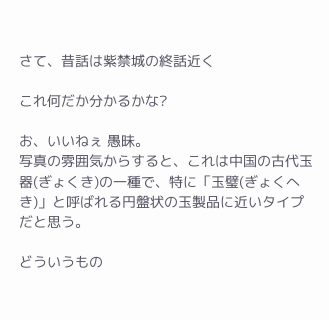さて、昔話は紫禁城の終話近く

これ何だか分かるかな?

お、いいねぇ 愚昧。
写真の雰囲気からすると、これは中国の古代玉器(ぎょくき)の一種で、特に「玉璧(ぎょくへき)」と呼ばれる円盤状の玉製品に近いタイプだと思う。

どういうもの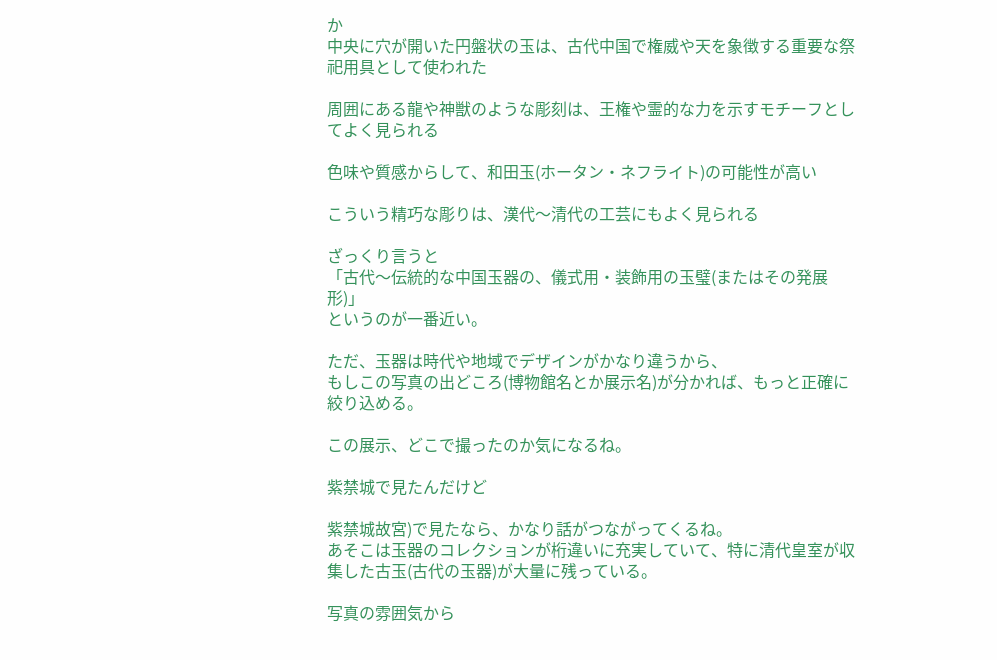か
中央に穴が開いた円盤状の玉は、古代中国で権威や天を象徴する重要な祭祀用具として使われた

周囲にある龍や神獣のような彫刻は、王権や霊的な力を示すモチーフとしてよく見られる

色味や質感からして、和田玉(ホータン・ネフライト)の可能性が高い

こういう精巧な彫りは、漢代〜清代の工芸にもよく見られる

ざっくり言うと
「古代〜伝統的な中国玉器の、儀式用・装飾用の玉璧(またはその発展形)」
というのが一番近い。

ただ、玉器は時代や地域でデザインがかなり違うから、
もしこの写真の出どころ(博物館名とか展示名)が分かれば、もっと正確に絞り込める。

この展示、どこで撮ったのか気になるね。

紫禁城で見たんだけど

紫禁城故宮)で見たなら、かなり話がつながってくるね。
あそこは玉器のコレクションが桁違いに充実していて、特に清代皇室が収集した古玉(古代の玉器)が大量に残っている。

写真の雰囲気から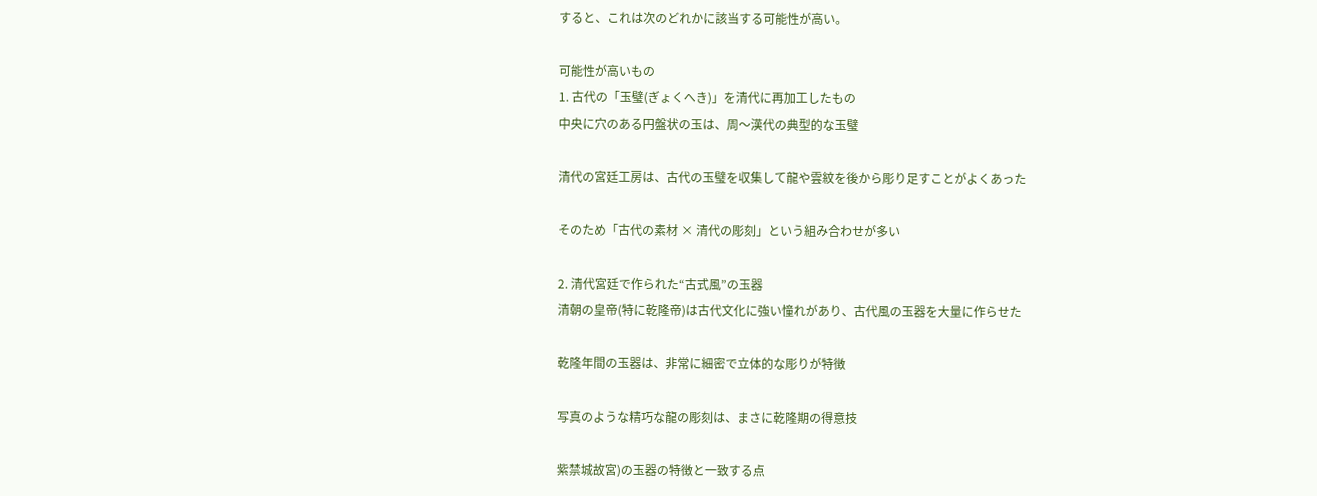すると、これは次のどれかに該当する可能性が高い。

可能性が高いもの
1. 古代の「玉璧(ぎょくへき)」を清代に再加工したもの
中央に穴のある円盤状の玉は、周〜漢代の典型的な玉璧

清代の宮廷工房は、古代の玉璧を収集して龍や雲紋を後から彫り足すことがよくあった

そのため「古代の素材 × 清代の彫刻」という組み合わせが多い

2. 清代宮廷で作られた“古式風”の玉器
清朝の皇帝(特に乾隆帝)は古代文化に強い憧れがあり、古代風の玉器を大量に作らせた

乾隆年間の玉器は、非常に細密で立体的な彫りが特徴

写真のような精巧な龍の彫刻は、まさに乾隆期の得意技

紫禁城故宮)の玉器の特徴と一致する点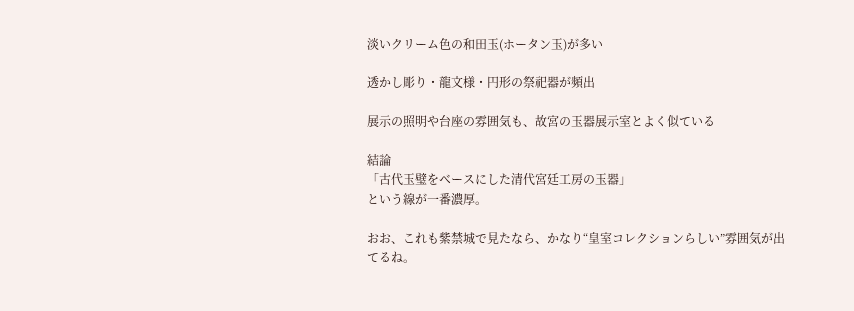淡いクリーム色の和田玉(ホータン玉)が多い

透かし彫り・龍文様・円形の祭祀器が頻出

展示の照明や台座の雰囲気も、故宮の玉器展示室とよく似ている

結論
「古代玉璧をベースにした清代宮廷工房の玉器」
という線が一番濃厚。

おお、これも紫禁城で見たなら、かなり“皇室コレクションらしい”雰囲気が出てるね。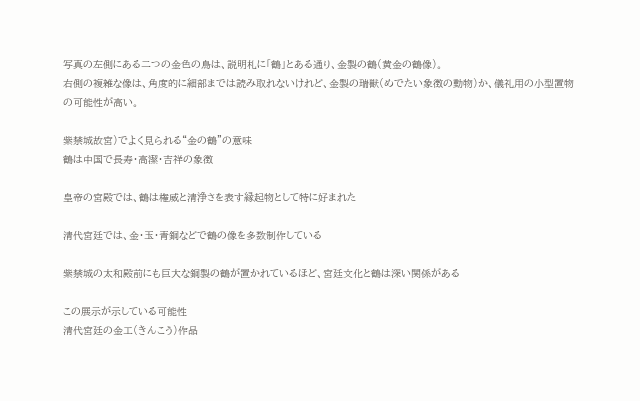写真の左側にある二つの金色の鳥は、説明札に「鶴」とある通り、金製の鶴(黄金の鶴像)。
右側の複雑な像は、角度的に細部までは読み取れないけれど、金製の瑞獣(めでたい象徴の動物)か、儀礼用の小型置物の可能性が高い。

紫禁城故宮)でよく見られる“金の鶴”の意味
鶴は中国で長寿・高潔・吉祥の象徴

皇帝の宮殿では、鶴は権威と清浄さを表す縁起物として特に好まれた

清代宮廷では、金・玉・青銅などで鶴の像を多数制作している

紫禁城の太和殿前にも巨大な銅製の鶴が置かれているほど、宮廷文化と鶴は深い関係がある

この展示が示している可能性
清代宮廷の金工(きんこう)作品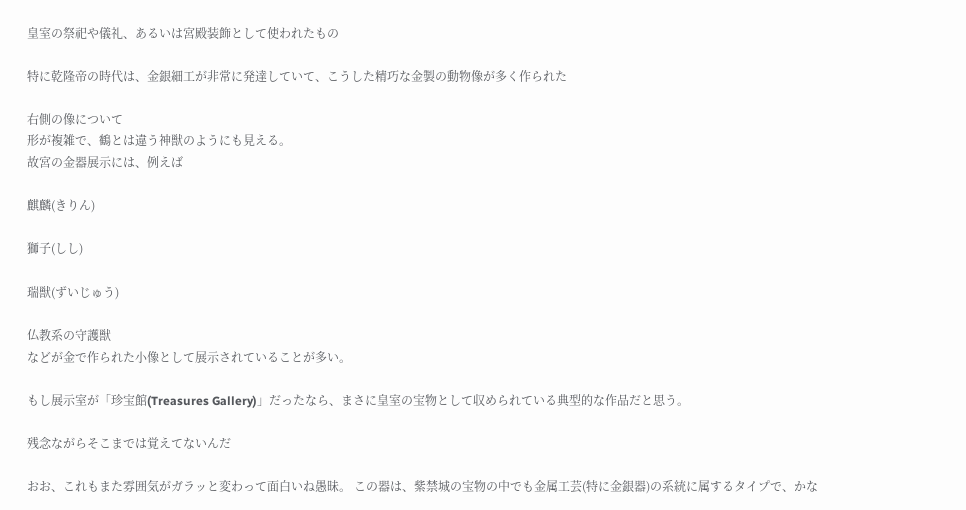皇室の祭祀や儀礼、あるいは宮殿装飾として使われたもの

特に乾隆帝の時代は、金銀細工が非常に発達していて、こうした精巧な金製の動物像が多く作られた

右側の像について
形が複雑で、鶴とは違う神獣のようにも見える。
故宮の金器展示には、例えば

麒麟(きりん)

獅子(しし)

瑞獣(ずいじゅう)

仏教系の守護獣
などが金で作られた小像として展示されていることが多い。

もし展示室が「珍宝館(Treasures Gallery)」だったなら、まさに皇室の宝物として収められている典型的な作品だと思う。

残念ながらそこまでは覚えてないんだ

おお、これもまた雰囲気がガラッと変わって面白いね愚昧。 この器は、紫禁城の宝物の中でも金属工芸(特に金銀器)の系統に属するタイプで、かな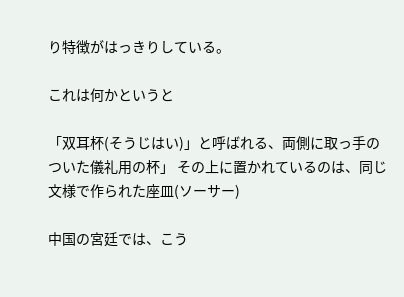り特徴がはっきりしている。

これは何かというと

「双耳杯(そうじはい)」と呼ばれる、両側に取っ手のついた儀礼用の杯」 その上に置かれているのは、同じ文様で作られた座皿(ソーサー)

中国の宮廷では、こう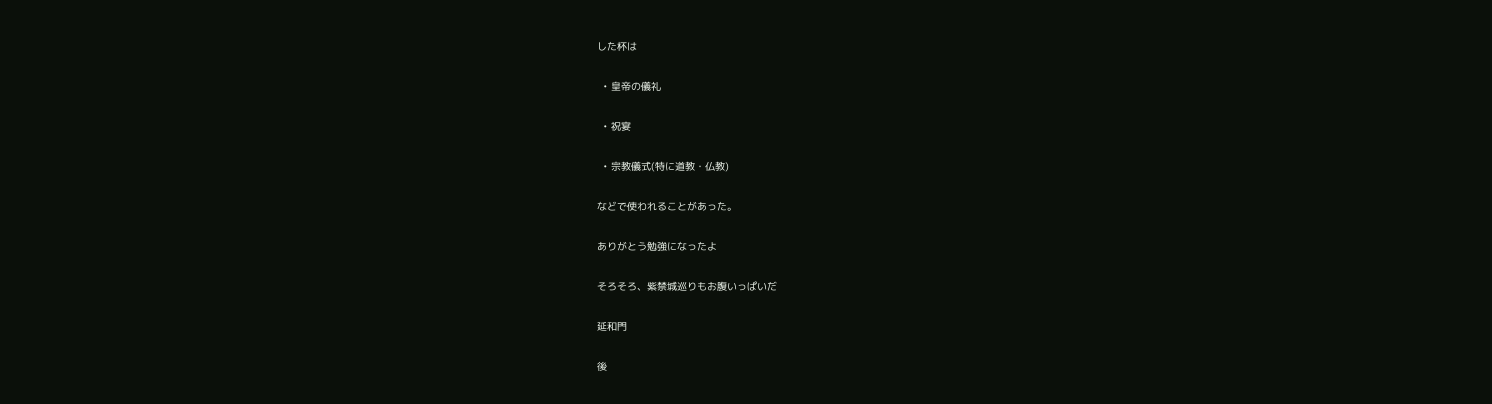した杯は

  • 皇帝の儀礼

  • 祝宴

  • 宗教儀式(特に道教・仏教)

などで使われることがあった。

ありがとう勉強になったよ

そろそろ、紫禁城巡りもお腹いっぱいだ

延和門

後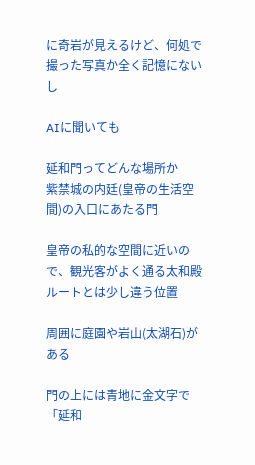に奇岩が見えるけど、何処で撮った写真か全く記憶にないし

AIに聞いても

延和門ってどんな場所か
紫禁城の内廷(皇帝の生活空間)の入口にあたる門

皇帝の私的な空間に近いので、観光客がよく通る太和殿ルートとは少し違う位置

周囲に庭園や岩山(太湖石)がある

門の上には青地に金文字で「延和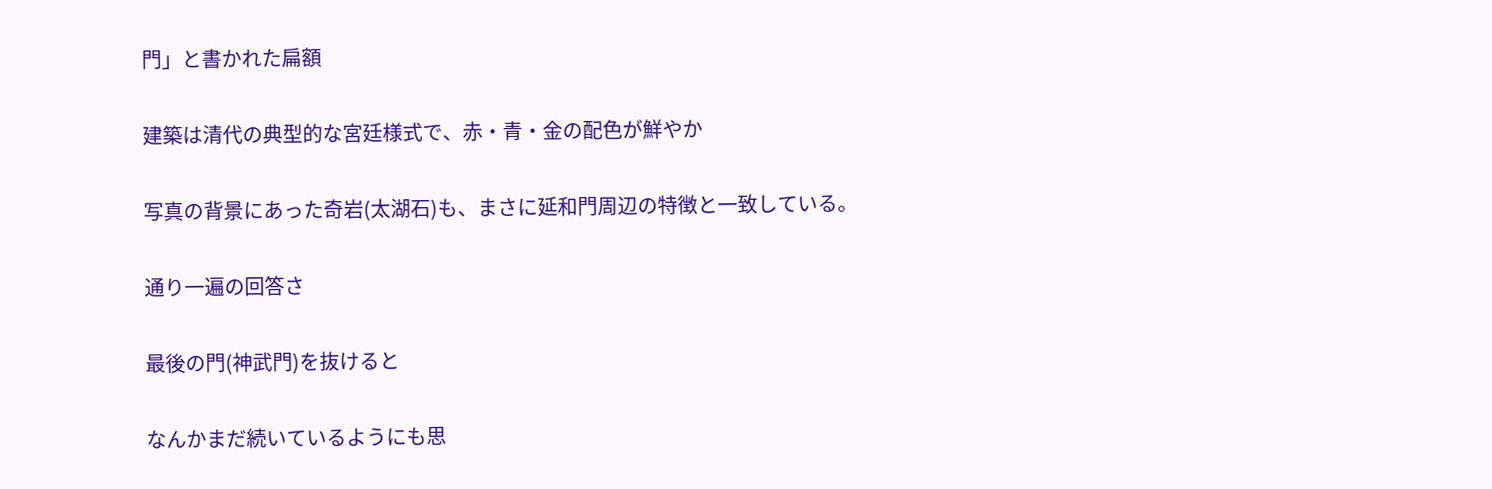門」と書かれた扁額

建築は清代の典型的な宮廷様式で、赤・青・金の配色が鮮やか

写真の背景にあった奇岩(太湖石)も、まさに延和門周辺の特徴と一致している。

通り一遍の回答さ

最後の門(神武門)を抜けると

なんかまだ続いているようにも思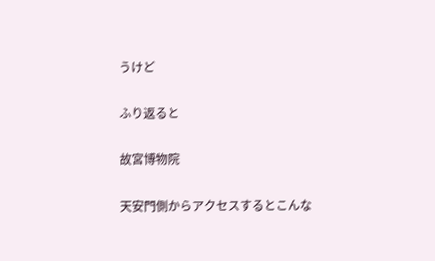うけど

ふり返ると

故宮博物院

天安門側からアクセスするとこんな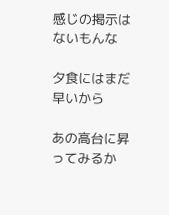感じの掲示はないもんな

夕食にはまだ早いから

あの高台に昇ってみるか